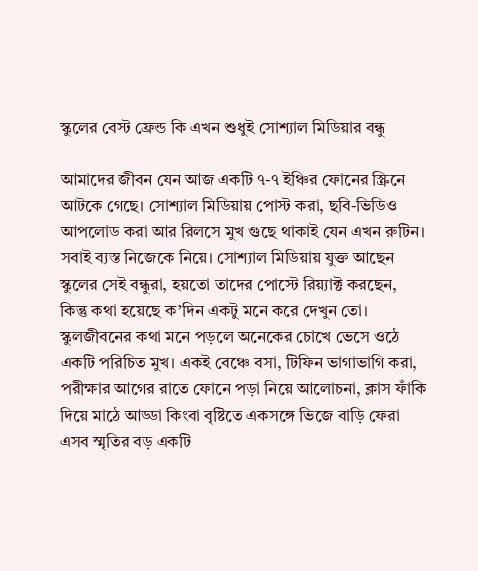স্কুলের বেস্ট ফ্রেন্ড কি এখন শুধুই সোশ্যাল মিডিয়ার বন্ধু

আমাদের জীবন যেন আজ একটি ৭-৭ ইঞ্চির ফোনের স্ক্রিনে আটকে গেছে। সোশ্যাল মিডিয়ায় পোস্ট করা, ছবি-ভিডিও আপলোড করা আর রিলসে মুখ গুছে থাকাই যেন এখন রুটিন। সবাই ব্যস্ত নিজেকে নিয়ে। সোশ্যাল মিডিয়ায় যুক্ত আছেন স্কুলের সেই বন্ধুরা, হয়তো তাদের পোস্টে রিয়্যাক্ট করছেন, কিন্তু কথা হয়েছে ক’দিন একটু মনে করে দেখুন তো। স্কুলজীবনের কথা মনে পড়লে অনেকের চোখে ভেসে ওঠে একটি পরিচিত মুখ। একই বেঞ্চে বসা, টিফিন ভাগাভাগি করা, পরীক্ষার আগের রাতে ফোনে পড়া নিয়ে আলোচনা, ক্লাস ফাঁকি দিয়ে মাঠে আড্ডা কিংবা বৃষ্টিতে একসঙ্গে ভিজে বাড়ি ফেরা এসব স্মৃতির বড় একটি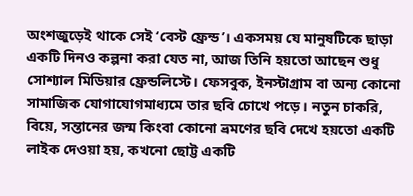অংশজুড়েই থাকে সেই ‘বেস্ট ফ্রেন্ড’। একসময় যে মানুষটিকে ছাড়া একটি দিনও কল্পনা করা যেত না, আজ তিনি হয়তো আছেন শুধু সোশ্যাল মিডিয়ার ফ্রেন্ডলিস্টে। ফেসবুক, ইনস্টাগ্রাম বা অন্য কোনো সামাজিক যোগাযোগমাধ্যমে তার ছবি চোখে পড়ে। নতুন চাকরি, বিয়ে, সন্তানের জন্ম কিংবা কোনো ভ্রমণের ছবি দেখে হয়তো একটি লাইক দেওয়া হয়, কখনো ছোট্ট একটি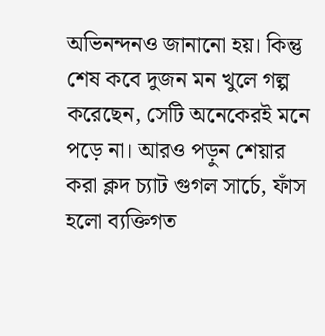অভিনন্দনও জানানো হয়। কিন্তু শেষ কবে দুজন মন খুলে গল্প করেছেন, সেটি অনেকেরই মনে পড়ে না। আরও পড়ুন শেয়ার করা ক্লদ চ্যাট গুগল সার্চে, ফাঁস হলো ব্যক্তিগত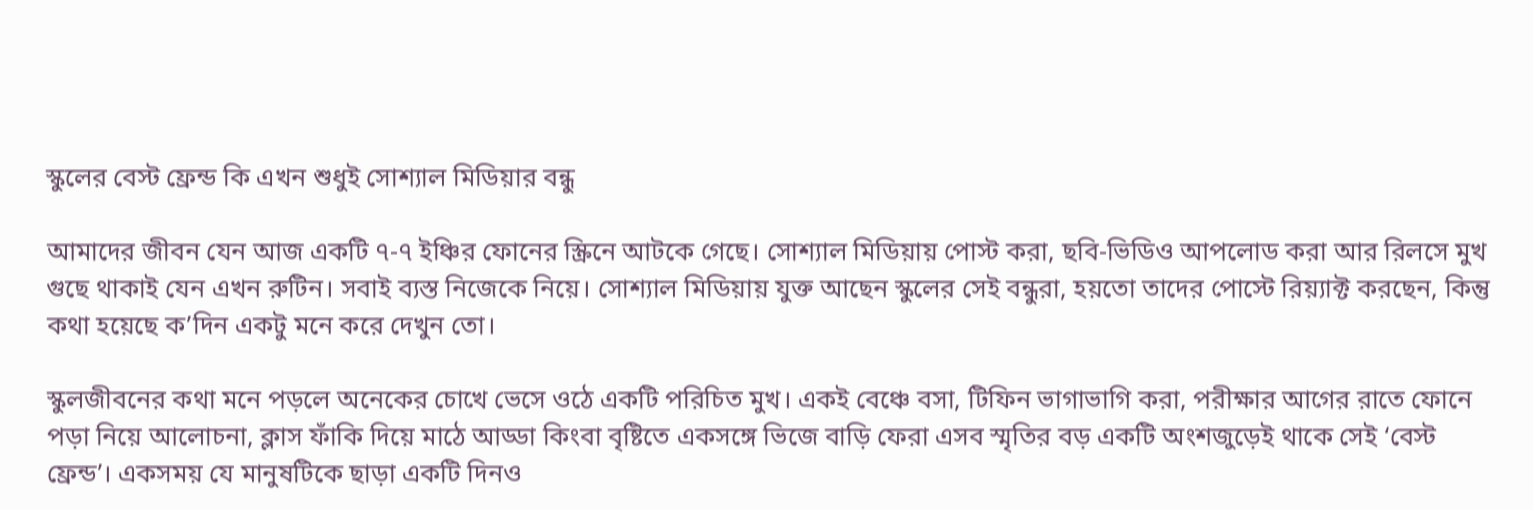স্কুলের বেস্ট ফ্রেন্ড কি এখন শুধুই সোশ্যাল মিডিয়ার বন্ধু

আমাদের জীবন যেন আজ একটি ৭-৭ ইঞ্চির ফোনের স্ক্রিনে আটকে গেছে। সোশ্যাল মিডিয়ায় পোস্ট করা, ছবি-ভিডিও আপলোড করা আর রিলসে মুখ গুছে থাকাই যেন এখন রুটিন। সবাই ব্যস্ত নিজেকে নিয়ে। সোশ্যাল মিডিয়ায় যুক্ত আছেন স্কুলের সেই বন্ধুরা, হয়তো তাদের পোস্টে রিয়্যাক্ট করছেন, কিন্তু কথা হয়েছে ক’দিন একটু মনে করে দেখুন তো।

স্কুলজীবনের কথা মনে পড়লে অনেকের চোখে ভেসে ওঠে একটি পরিচিত মুখ। একই বেঞ্চে বসা, টিফিন ভাগাভাগি করা, পরীক্ষার আগের রাতে ফোনে পড়া নিয়ে আলোচনা, ক্লাস ফাঁকি দিয়ে মাঠে আড্ডা কিংবা বৃষ্টিতে একসঙ্গে ভিজে বাড়ি ফেরা এসব স্মৃতির বড় একটি অংশজুড়েই থাকে সেই ‘বেস্ট ফ্রেন্ড’। একসময় যে মানুষটিকে ছাড়া একটি দিনও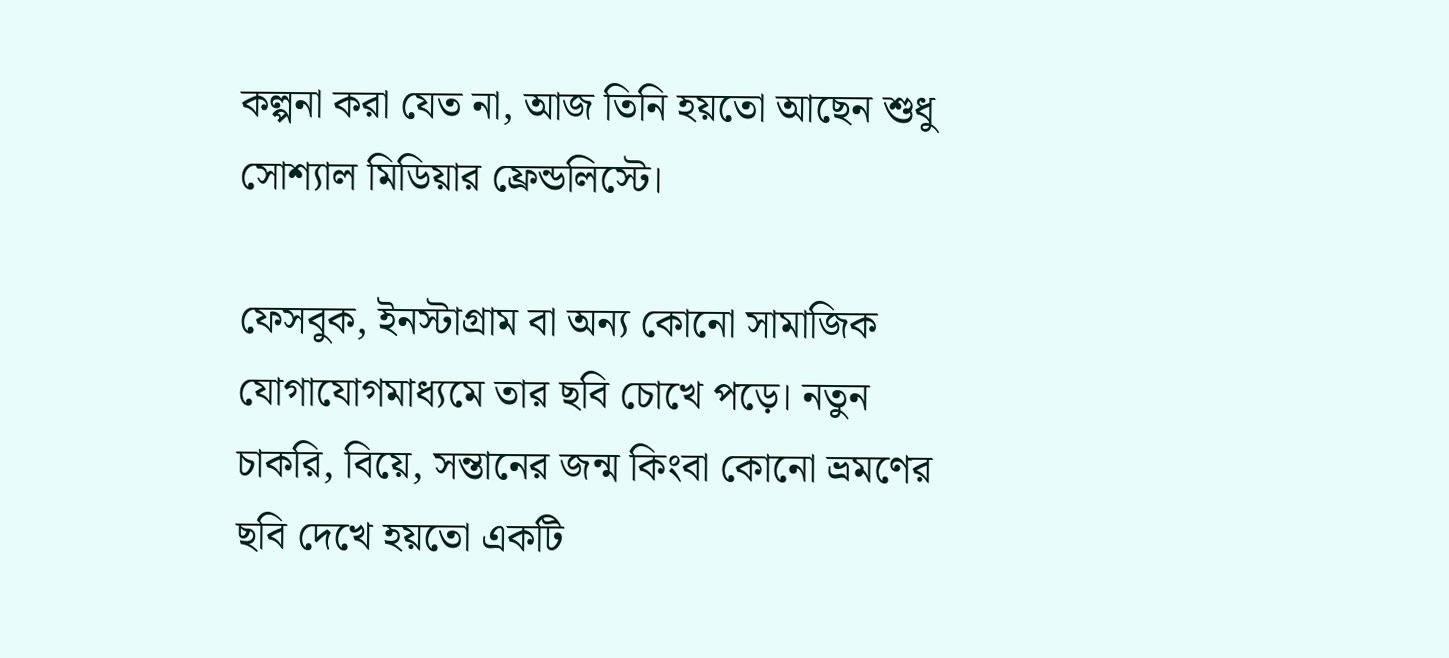কল্পনা করা যেত না, আজ তিনি হয়তো আছেন শুধু সোশ্যাল মিডিয়ার ফ্রেন্ডলিস্টে।

ফেসবুক, ইনস্টাগ্রাম বা অন্য কোনো সামাজিক যোগাযোগমাধ্যমে তার ছবি চোখে পড়ে। নতুন চাকরি, বিয়ে, সন্তানের জন্ম কিংবা কোনো ভ্রমণের ছবি দেখে হয়তো একটি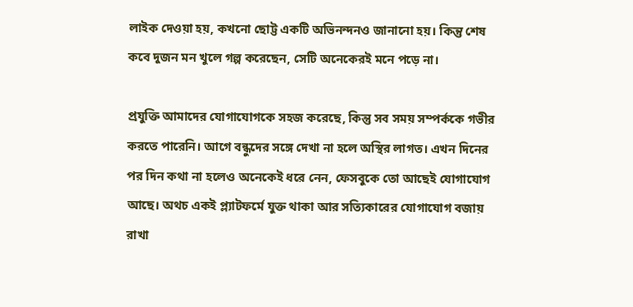লাইক দেওয়া হয়, কখনো ছোট্ট একটি অভিনন্দনও জানানো হয়। কিন্তু শেষ কবে দুজন মন খুলে গল্প করেছেন, সেটি অনেকেরই মনে পড়ে না।

প্রযুক্তি আমাদের যোগাযোগকে সহজ করেছে, কিন্তু সব সময় সম্পর্ককে গভীর করতে পারেনি। আগে বন্ধুদের সঙ্গে দেখা না হলে অস্থির লাগত। এখন দিনের পর দিন কথা না হলেও অনেকেই ধরে নেন, ফেসবুকে তো আছেই যোগাযোগ আছে। অথচ একই প্ল্যাটফর্মে যুক্ত থাকা আর সত্যিকারের যোগাযোগ বজায় রাখা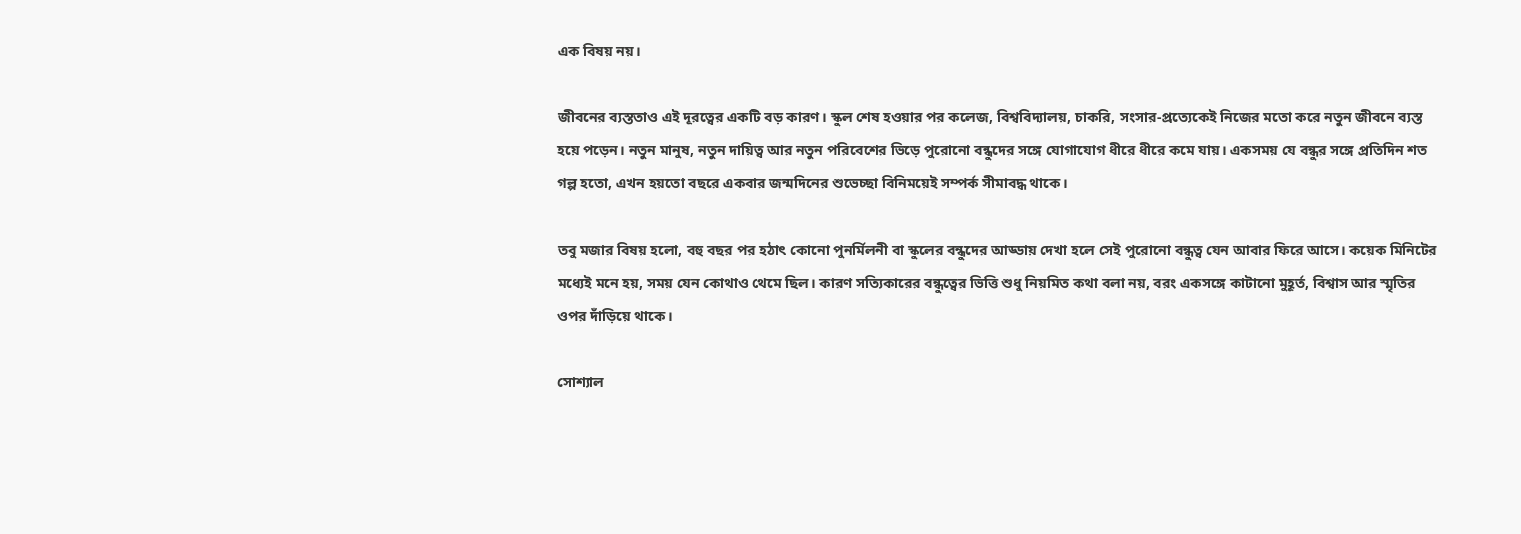এক বিষয় নয়।

জীবনের ব্যস্ততাও এই দূরত্বের একটি বড় কারণ। স্কুল শেষ হওয়ার পর কলেজ, বিশ্ববিদ্যালয়, চাকরি, সংসার-প্রত্যেকেই নিজের মতো করে নতুন জীবনে ব্যস্ত হয়ে পড়েন। নতুন মানুষ, নতুন দায়িত্ব আর নতুন পরিবেশের ভিড়ে পুরোনো বন্ধুদের সঙ্গে যোগাযোগ ধীরে ধীরে কমে যায়। একসময় যে বন্ধুর সঙ্গে প্রতিদিন শত গল্প হতো, এখন হয়তো বছরে একবার জন্মদিনের শুভেচ্ছা বিনিময়েই সম্পর্ক সীমাবদ্ধ থাকে।

তবু মজার বিষয় হলো, বহু বছর পর হঠাৎ কোনো পুনর্মিলনী বা স্কুলের বন্ধুদের আড্ডায় দেখা হলে সেই পুরোনো বন্ধুত্ব যেন আবার ফিরে আসে। কয়েক মিনিটের মধ্যেই মনে হয়, সময় যেন কোথাও থেমে ছিল। কারণ সত্যিকারের বন্ধুত্বের ভিত্তি শুধু নিয়মিত কথা বলা নয়, বরং একসঙ্গে কাটানো মুহূর্ত, বিশ্বাস আর স্মৃতির ওপর দাঁড়িয়ে থাকে।

সোশ্যাল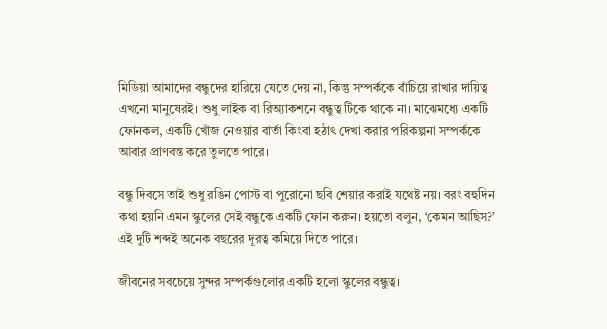মিডিয়া আমাদের বন্ধুদের হারিয়ে যেতে দেয় না, কিন্তু সম্পর্ককে বাঁচিয়ে রাখার দায়িত্ব এখনো মানুষেরই। শুধু লাইক বা রিঅ্যাকশনে বন্ধুত্ব টিকে থাকে না। মাঝেমধ্যে একটি ফোনকল, একটি খোঁজ নেওয়ার বার্তা কিংবা হঠাৎ দেখা করার পরিকল্পনা সম্পর্ককে আবার প্রাণবন্ত করে তুলতে পারে।

বন্ধু দিবসে তাই শুধু রঙিন পোস্ট বা পুরোনো ছবি শেয়ার করাই যথেষ্ট নয়। বরং বহুদিন কথা হয়নি এমন স্কুলের সেই বন্ধুকে একটি ফোন করুন। হয়তো বলুন, ‘কেমন আছিস?’ এই দুটি শব্দই অনেক বছরের দূরত্ব কমিয়ে দিতে পারে।

জীবনের সবচেয়ে সুন্দর সম্পর্কগুলোর একটি হলো স্কুলের বন্ধুত্ব।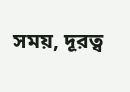সময়, দূরত্ব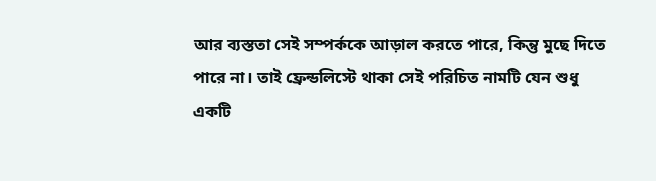আর ব্যস্ততা সেই সম্পর্ককে আড়াল করতে পারে, কিন্তু মুছে দিতে পারে না। তাই ফ্রেন্ডলিস্টে থাকা সেই পরিচিত নামটি যেন শুধু একটি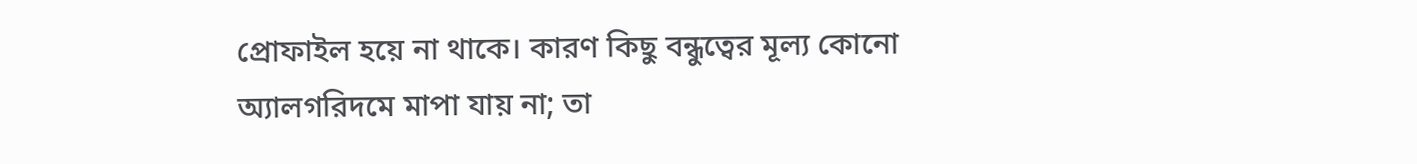প্রোফাইল হয়ে না থাকে। কারণ কিছু বন্ধুত্বের মূল্য কোনো অ্যালগরিদমে মাপা যায় না; তা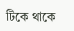টিকে থাকে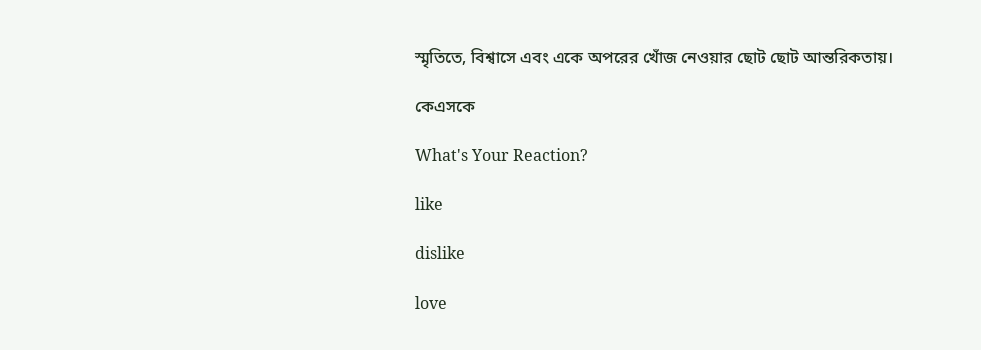স্মৃতিতে, বিশ্বাসে এবং একে অপরের খোঁজ নেওয়ার ছোট ছোট আন্তরিকতায়।

কেএসকে

What's Your Reaction?

like

dislike

love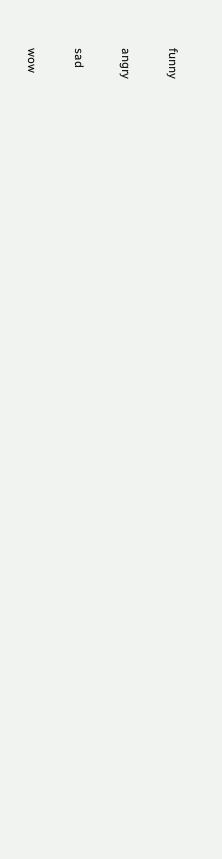funny

angry

sad

wow